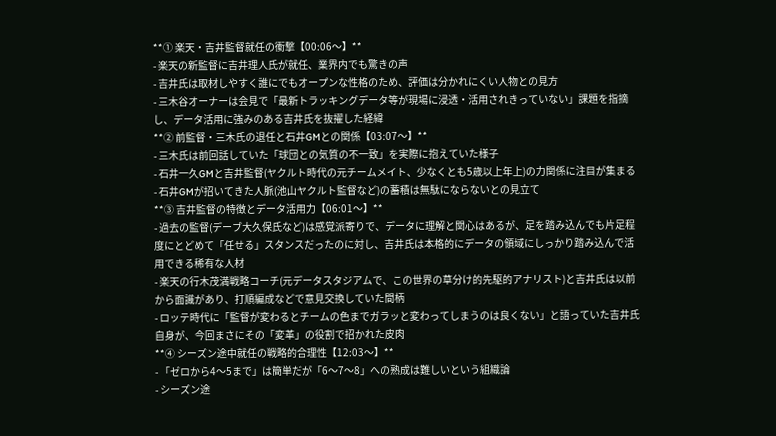**① 楽天・吉井監督就任の衝撃【00:06〜】**
- 楽天の新監督に吉井理人氏が就任、業界内でも驚きの声
- 吉井氏は取材しやすく誰にでもオープンな性格のため、評価は分かれにくい人物との見方
- 三木谷オーナーは会見で「最新トラッキングデータ等が現場に浸透・活用されきっていない」課題を指摘し、データ活用に強みのある吉井氏を抜擢した経緯
**② 前監督・三木氏の退任と石井GMとの関係【03:07〜】**
- 三木氏は前回話していた「球団との気質の不一致」を実際に抱えていた様子
- 石井一久GMと吉井監督(ヤクルト時代の元チームメイト、少なくとも5歳以上年上)の力関係に注目が集まる
- 石井GMが招いてきた人脈(池山ヤクルト監督など)の蓄積は無駄にならないとの見立て
**③ 吉井監督の特徴とデータ活用力【06:01〜】**
- 過去の監督(デーブ大久保氏など)は感覚派寄りで、データに理解と関心はあるが、足を踏み込んでも片足程度にとどめて「任せる」スタンスだったのに対し、吉井氏は本格的にデータの領域にしっかり踏み込んで活用できる稀有な人材
- 楽天の行木茂満戦略コーチ(元データスタジアムで、この世界の草分け的先駆的アナリスト)と吉井氏は以前から面識があり、打順編成などで意見交換していた間柄
- ロッテ時代に「監督が変わるとチームの色までガラッと変わってしまうのは良くない」と語っていた吉井氏自身が、今回まさにその「変革」の役割で招かれた皮肉
**④ シーズン途中就任の戦略的合理性【12:03〜】**
- 「ゼロから4〜5まで」は簡単だが「6〜7〜8」への熟成は難しいという組織論
- シーズン途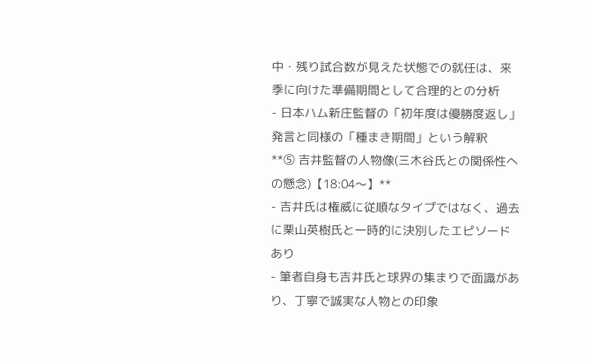中・残り試合数が見えた状態での就任は、来季に向けた準備期間として合理的との分析
- 日本ハム新庄監督の「初年度は優勝度返し」発言と同様の「種まき期間」という解釈
**⑤ 吉井監督の人物像(三木谷氏との関係性への懸念)【18:04〜】**
- 吉井氏は権威に従順なタイプではなく、過去に栗山英樹氏と一時的に決別したエピソードあり
- 筆者自身も吉井氏と球界の集まりで面識があり、丁寧で誠実な人物との印象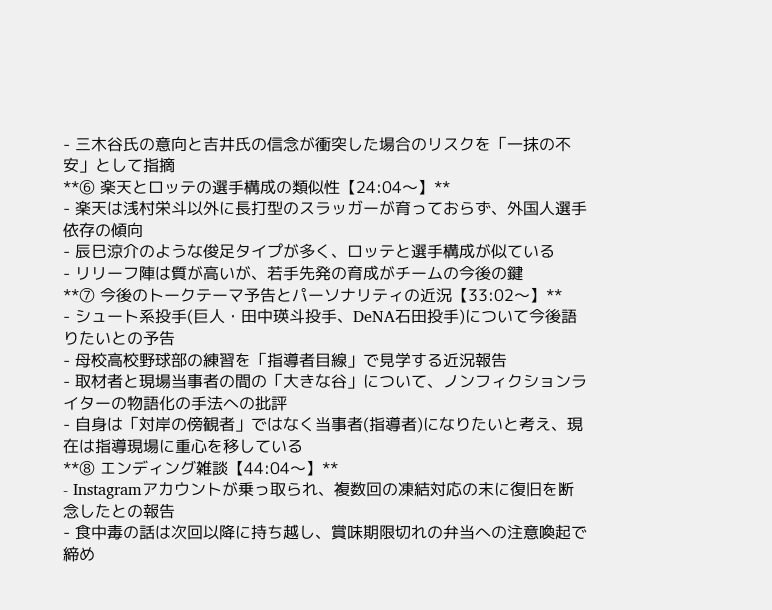- 三木谷氏の意向と吉井氏の信念が衝突した場合のリスクを「一抹の不安」として指摘
**⑥ 楽天とロッテの選手構成の類似性【24:04〜】**
- 楽天は浅村栄斗以外に長打型のスラッガーが育っておらず、外国人選手依存の傾向
- 辰巳涼介のような俊足タイプが多く、ロッテと選手構成が似ている
- リリーフ陣は質が高いが、若手先発の育成がチームの今後の鍵
**⑦ 今後のトークテーマ予告とパーソナリティの近況【33:02〜】**
- シュート系投手(巨人・田中瑛斗投手、DeNA石田投手)について今後語りたいとの予告
- 母校高校野球部の練習を「指導者目線」で見学する近況報告
- 取材者と現場当事者の間の「大きな谷」について、ノンフィクションライターの物語化の手法への批評
- 自身は「対岸の傍観者」ではなく当事者(指導者)になりたいと考え、現在は指導現場に重心を移している
**⑧ エンディング雑談【44:04〜】**
- Instagramアカウントが乗っ取られ、複数回の凍結対応の末に復旧を断念したとの報告
- 食中毒の話は次回以降に持ち越し、賞味期限切れの弁当への注意喚起で締め